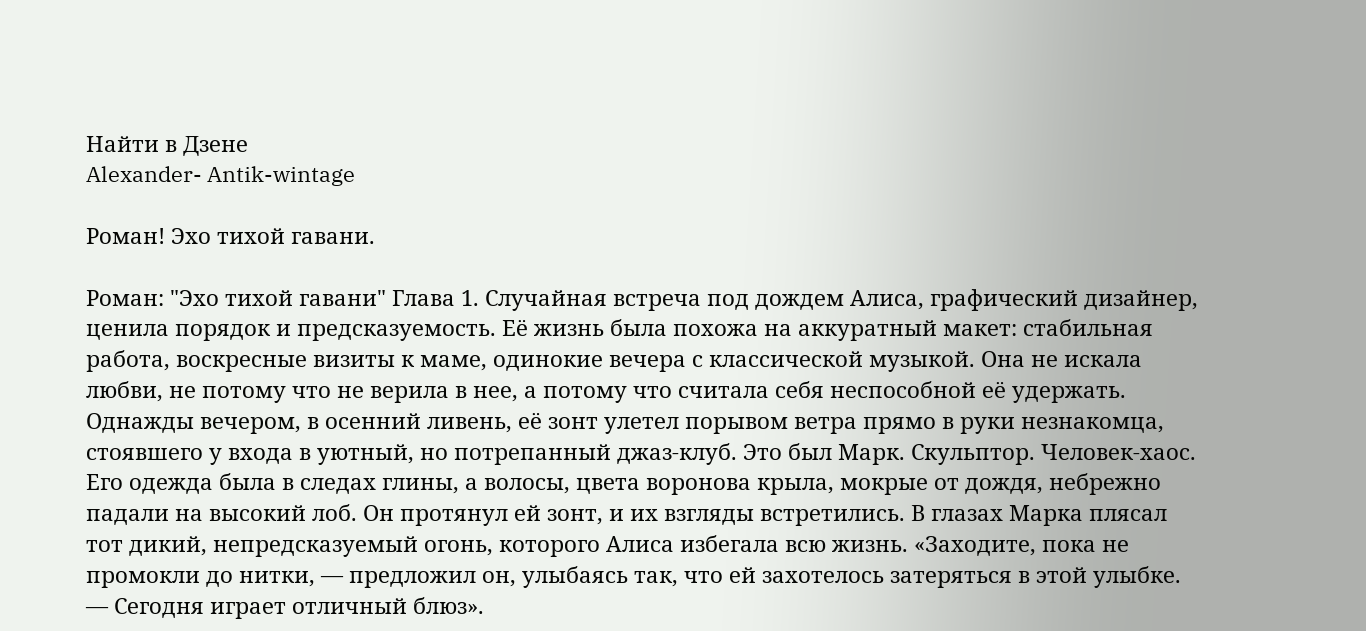Найти в Дзене
Alexander- Antik-wintage

Роман! Эхо тихой гавани.

Роман: "Эхо тихой гавани" Глава 1. Случайная встреча под дождем Алиса, графический дизайнер, ценила порядок и предсказуемость. Её жизнь была похожа на аккуратный макет: стабильная работа, воскресные визиты к маме, одинокие вечера с классической музыкой. Она не искала любви, не потому что не верила в нее, а потому что считала себя неспособной её удержать. Однажды вечером, в осенний ливень, её зонт улетел порывом ветра прямо в руки незнакомца, стоявшего у входа в уютный, но потрепанный джаз-клуб. Это был Марк. Скульптор. Человек-хаос. Его одежда была в следах глины, а волосы, цвета воронова крыла, мокрые от дождя, небрежно падали на высокий лоб. Он протянул ей зонт, и их взгляды встретились. В глазах Марка плясал тот дикий, непредсказуемый огонь, которого Алиса избегала всю жизнь. «Заходите, пока не промокли до нитки, — предложил он, улыбаясь так, что ей захотелось затеряться в этой улыбке. — Сегодня играет отличный блюз».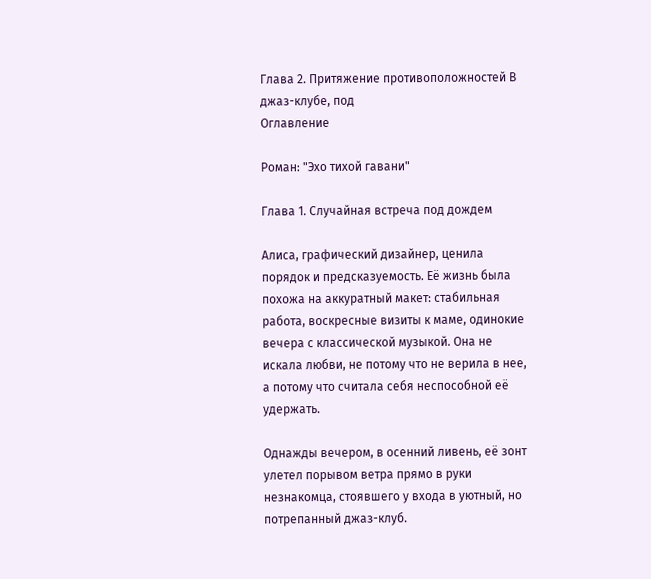Глава 2. Притяжение противоположностей В джаз-клубе, под
Оглавление

Роман: "Эхо тихой гавани"

Глава 1. Случайная встреча под дождем

Алиса, графический дизайнер, ценила порядок и предсказуемость. Её жизнь была похожа на аккуратный макет: стабильная работа, воскресные визиты к маме, одинокие вечера с классической музыкой. Она не искала любви, не потому что не верила в нее, а потому что считала себя неспособной её удержать.

Однажды вечером, в осенний ливень, её зонт улетел порывом ветра прямо в руки незнакомца, стоявшего у входа в уютный, но потрепанный джаз-клуб.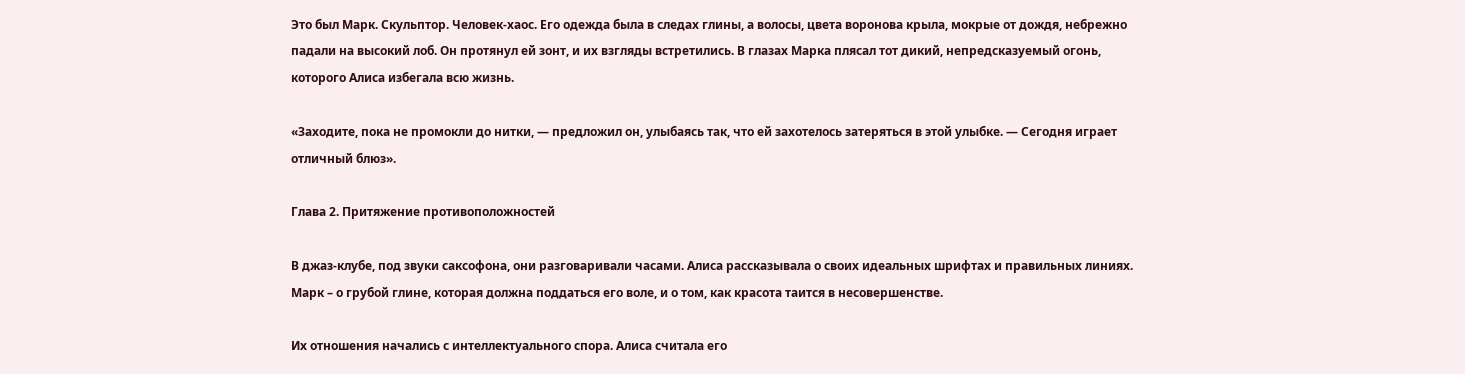Это был Марк. Скульптор. Человек-хаос. Его одежда была в следах глины, а волосы, цвета воронова крыла, мокрые от дождя, небрежно падали на высокий лоб. Он протянул ей зонт, и их взгляды встретились. В глазах Марка плясал тот дикий, непредсказуемый огонь, которого Алиса избегала всю жизнь.

«Заходите, пока не промокли до нитки, — предложил он, улыбаясь так, что ей захотелось затеряться в этой улыбке. — Сегодня играет отличный блюз».

Глава 2. Притяжение противоположностей

В джаз-клубе, под звуки саксофона, они разговаривали часами. Алиса рассказывала о своих идеальных шрифтах и правильных линиях. Марк – о грубой глине, которая должна поддаться его воле, и о том, как красота таится в несовершенстве.

Их отношения начались с интеллектуального спора. Алиса считала его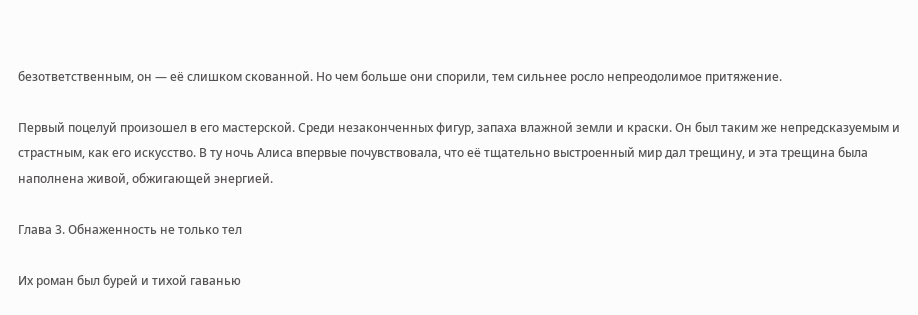безответственным, он — её слишком скованной. Но чем больше они спорили, тем сильнее росло непреодолимое притяжение.

Первый поцелуй произошел в его мастерской. Среди незаконченных фигур, запаха влажной земли и краски. Он был таким же непредсказуемым и страстным, как его искусство. В ту ночь Алиса впервые почувствовала, что её тщательно выстроенный мир дал трещину, и эта трещина была наполнена живой, обжигающей энергией.

Глава 3. Обнаженность не только тел

Их роман был бурей и тихой гаванью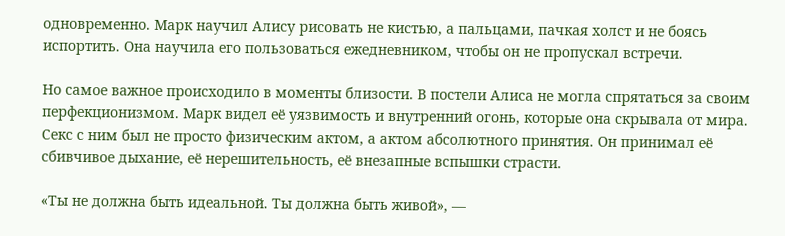одновременно. Марк научил Алису рисовать не кистью, а пальцами, пачкая холст и не боясь испортить. Она научила его пользоваться ежедневником, чтобы он не пропускал встречи.

Но самое важное происходило в моменты близости. В постели Алиса не могла спрятаться за своим перфекционизмом. Марк видел её уязвимость и внутренний огонь, которые она скрывала от мира. Секс с ним был не просто физическим актом, а актом абсолютного принятия. Он принимал её сбивчивое дыхание, её нерешительность, её внезапные вспышки страсти.

«Ты не должна быть идеальной. Ты должна быть живой», —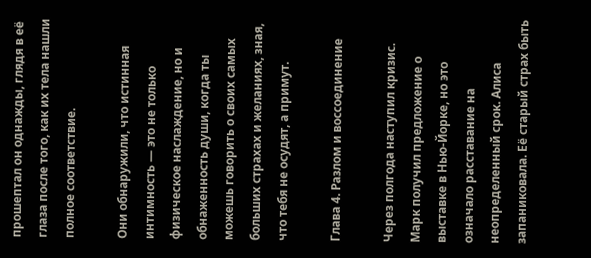прошептал он однажды, глядя в её глаза после того, как их тела нашли полное соответствие.

Они обнаружили, что истинная интимность — это не только физическое наслаждение, но и обнаженность души, когда ты можешь говорить о своих самых больших страхах и желаниях, зная, что тебя не осудят, а примут.

Глава 4. Разлом и воссоединение

Через полгода наступил кризис. Марк получил предложение о выставке в Нью-Йорке, но это означало расставание на неопределенный срок. Алиса запаниковала. Её старый страх быть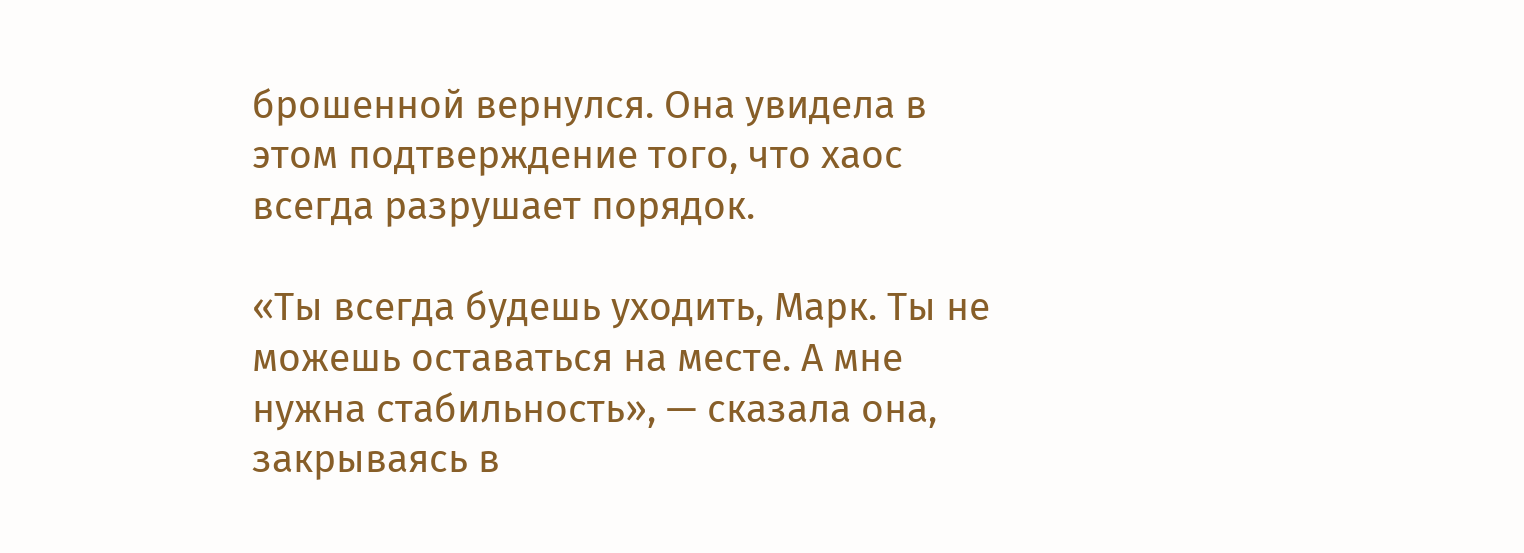брошенной вернулся. Она увидела в этом подтверждение того, что хаос всегда разрушает порядок.

«Ты всегда будешь уходить, Марк. Ты не можешь оставаться на месте. А мне нужна стабильность», — сказала она, закрываясь в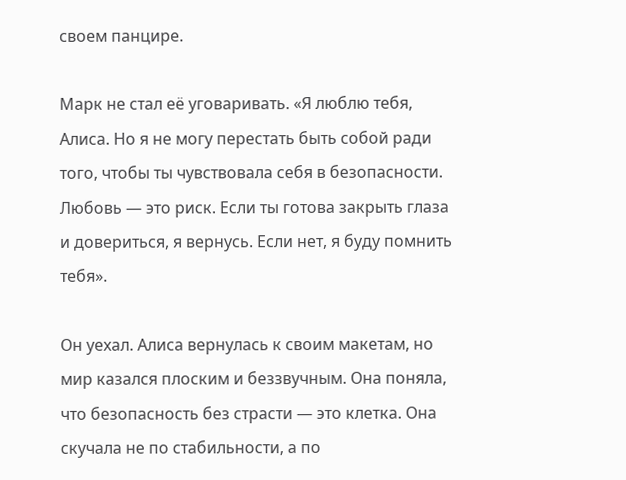своем панцире.

Марк не стал её уговаривать. «Я люблю тебя, Алиса. Но я не могу перестать быть собой ради того, чтобы ты чувствовала себя в безопасности. Любовь — это риск. Если ты готова закрыть глаза и довериться, я вернусь. Если нет, я буду помнить тебя».

Он уехал. Алиса вернулась к своим макетам, но мир казался плоским и беззвучным. Она поняла, что безопасность без страсти — это клетка. Она скучала не по стабильности, а по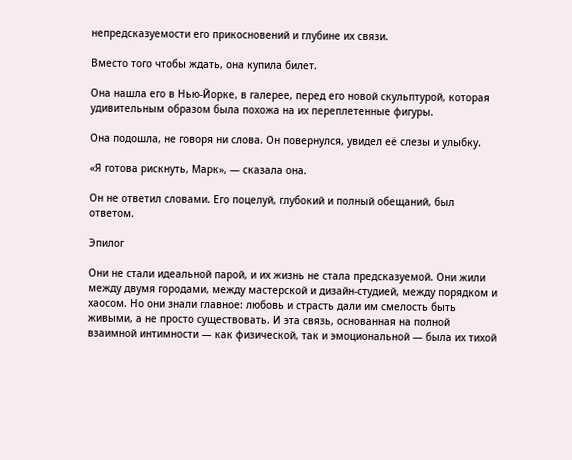непредсказуемости его прикосновений и глубине их связи.

Вместо того чтобы ждать, она купила билет.

Она нашла его в Нью-Йорке, в галерее, перед его новой скульптурой, которая удивительным образом была похожа на их переплетенные фигуры.

Она подошла, не говоря ни слова. Он повернулся, увидел её слезы и улыбку.

«Я готова рискнуть, Марк», — сказала она.

Он не ответил словами. Его поцелуй, глубокий и полный обещаний, был ответом.

Эпилог

Они не стали идеальной парой, и их жизнь не стала предсказуемой. Они жили между двумя городами, между мастерской и дизайн-студией, между порядком и хаосом. Но они знали главное: любовь и страсть дали им смелость быть живыми, а не просто существовать. И эта связь, основанная на полной взаимной интимности — как физической, так и эмоциональной — была их тихой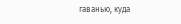гаванью, куда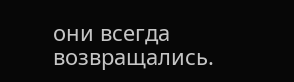они всегда возвращались.